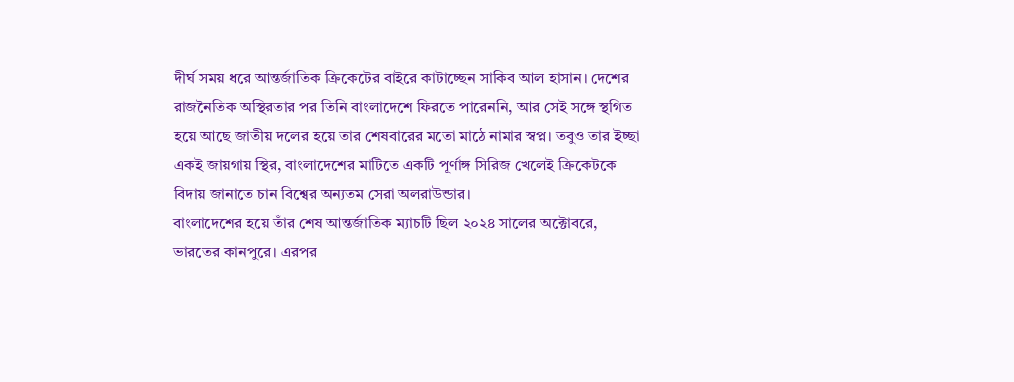দীর্ঘ সময় ধরে আন্তর্জাতিক ক্রিকেটের বাইরে কাটাচ্ছেন সাকিব আল হাসান। দেশের রাজনৈতিক অস্থিরতার পর তিনি বাংলাদেশে ফিরতে পারেননি, আর সেই সঙ্গে স্থগিত হয়ে আছে জাতীয় দলের হয়ে তার শেষবারের মতো মাঠে নামার স্বপ্ন। তবুও তার ইচ্ছা একই জায়গায় স্থির, বাংলাদেশের মাটিতে একটি পূর্ণাঙ্গ সিরিজ খেলেই ক্রিকেটকে বিদায় জানাতে চান বিশ্বের অন্যতম সেরা অলরাউন্ডার।
বাংলাদেশের হয়ে তাঁর শেষ আন্তর্জাতিক ম্যাচটি ছিল ২০২৪ সালের অক্টোবরে, ভারতের কানপুরে। এরপর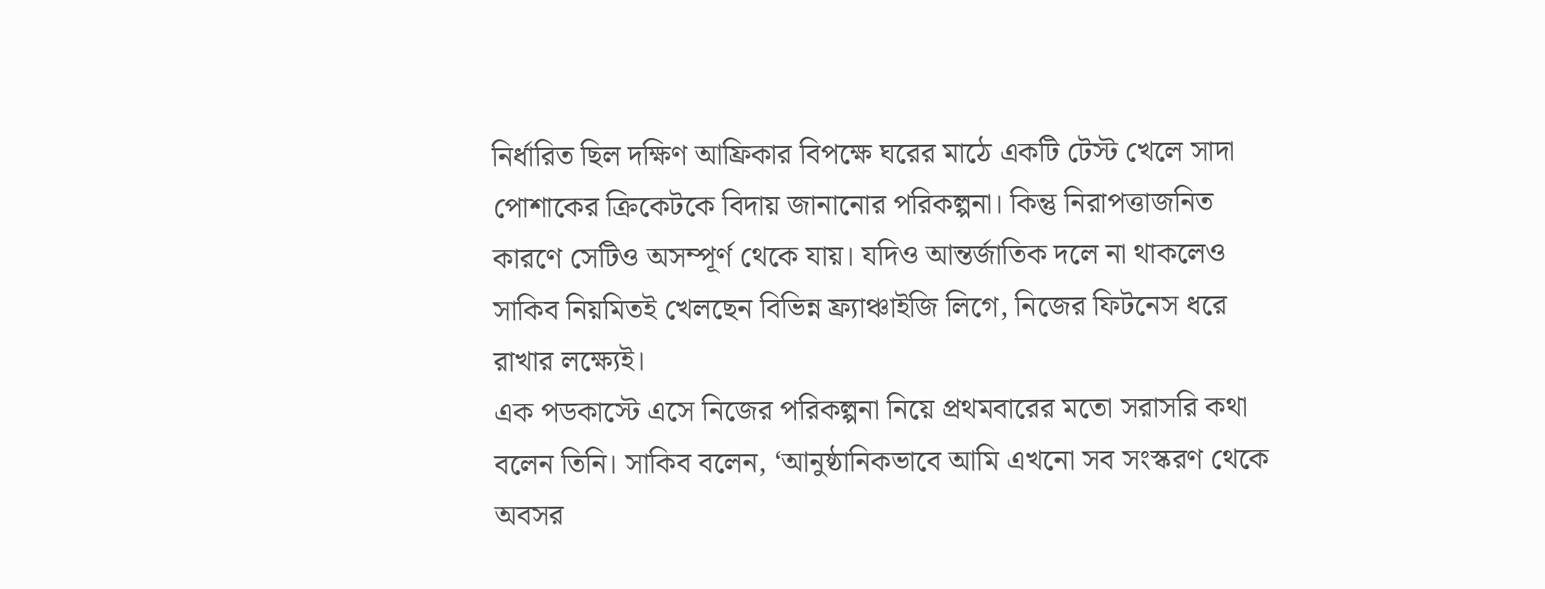নির্ধারিত ছিল দক্ষিণ আফ্রিকার বিপক্ষে ঘরের মাঠে একটি টেস্ট খেলে সাদা পোশাকের ক্রিকেটকে বিদায় জানানোর পরিকল্পনা। কিন্তু নিরাপত্তাজনিত কারণে সেটিও অসম্পূর্ণ থেকে যায়। যদিও আন্তর্জাতিক দলে না থাকলেও সাকিব নিয়মিতই খেলছেন বিভিন্ন ফ্র্যাঞ্চাইজি লিগে, নিজের ফিটনেস ধরে রাখার লক্ষ্যেই।
এক পডকাস্টে এসে নিজের পরিকল্পনা নিয়ে প্রথমবারের মতো সরাসরি কথা বলেন তিনি। সাকিব বলেন, ‘আনুষ্ঠানিকভাবে আমি এখনো সব সংস্করণ থেকে অবসর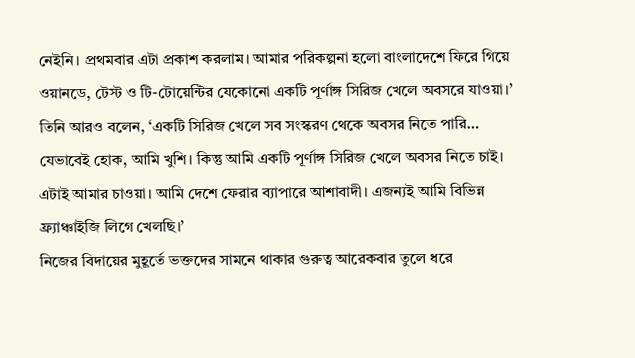নেইনি। প্রথমবার এটা প্রকাশ করলাম। আমার পরিকল্পনা হলো বাংলাদেশে ফিরে গিয়ে ওয়ানডে, টেস্ট ও টি-টোয়েন্টির যেকোনো একটি পূর্ণাঙ্গ সিরিজ খেলে অবসরে যাওয়া।’
তিনি আরও বলেন, ‘একটি সিরিজ খেলে সব সংস্করণ থেকে অবসর নিতে পারি… যেভাবেই হোক, আমি খুশি। কিন্তু আমি একটি পূর্ণাঙ্গ সিরিজ খেলে অবসর নিতে চাই। এটাই আমার চাওয়া। আমি দেশে ফেরার ব্যাপারে আশাবাদী। এজন্যই আমি বিভিন্ন ফ্র্যাঞ্চাইজি লিগে খেলছি।’
নিজের বিদায়ের মুহূর্তে ভক্তদের সামনে থাকার গুরুত্ব আরেকবার তুলে ধরে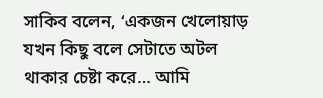সাকিব বলেন, ‘একজন খেলোয়াড় যখন কিছু বলে সেটাতে অটল থাকার চেষ্টা করে… আমি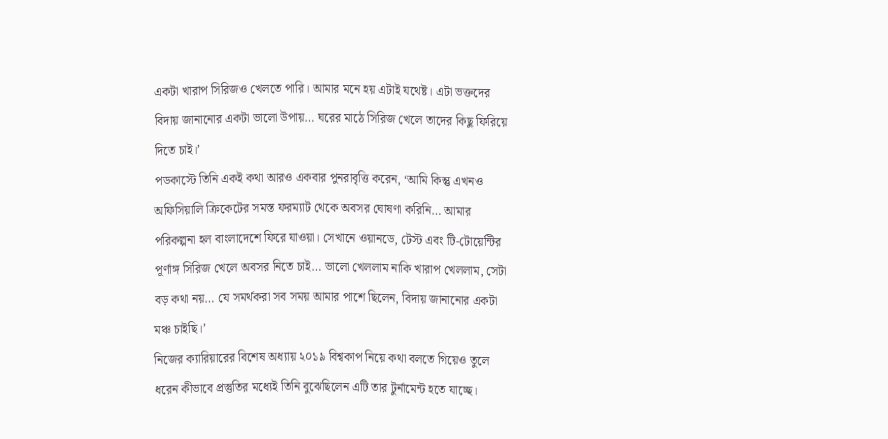একটা খারাপ সিরিজও খেলতে পারি। আমার মনে হয় এটাই যথেষ্ট। এটা ভক্তদের বিদায় জানানোর একটা ভালো উপায়… ঘরের মাঠে সিরিজ খেলে তাদের কিছু ফিরিয়ে দিতে চাই।’
পডকাস্টে তিনি একই কথা আরও একবার পুনরাবৃত্তি করেন, ‘আমি কিন্তু এখনও অফিসিয়ালি ক্রিকেটের সমস্ত ফরম্যাট থেকে অবসর ঘোষণা করিনি… আমার পরিকল্পনা হল বাংলাদেশে ফিরে যাওয়া। সেখানে ওয়ানডে, টেস্ট এবং টি-টোয়েন্টির পূর্ণাঙ্গ সিরিজ খেলে অবসর নিতে চাই… ভালো খেললাম নাকি খারাপ খেললাম, সেটা বড় কথা নয়… যে সমর্থকরা সব সময় আমার পাশে ছিলেন, বিদায় জানানোর একটা মঞ্চ চাইছি।’
নিজের ক্যারিয়ারের বিশেষ অধ্যায় ২০১৯ বিশ্বকাপ নিয়ে কথা বলতে গিয়েও তুলে ধরেন কীভাবে প্রস্তুতির মধ্যেই তিনি বুঝেছিলেন এটি তার টুর্নামেন্ট হতে যাচ্ছে।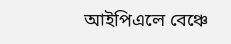আইপিএলে বেঞ্চে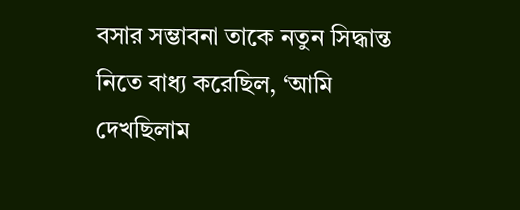বসার সম্ভাবনা তাকে নতুন সিদ্ধান্ত নিতে বাধ্য করেছিল, ‘আমি দেখছিলাম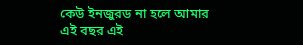কেউ ইনজুরড না হলে আমার এই বছর এই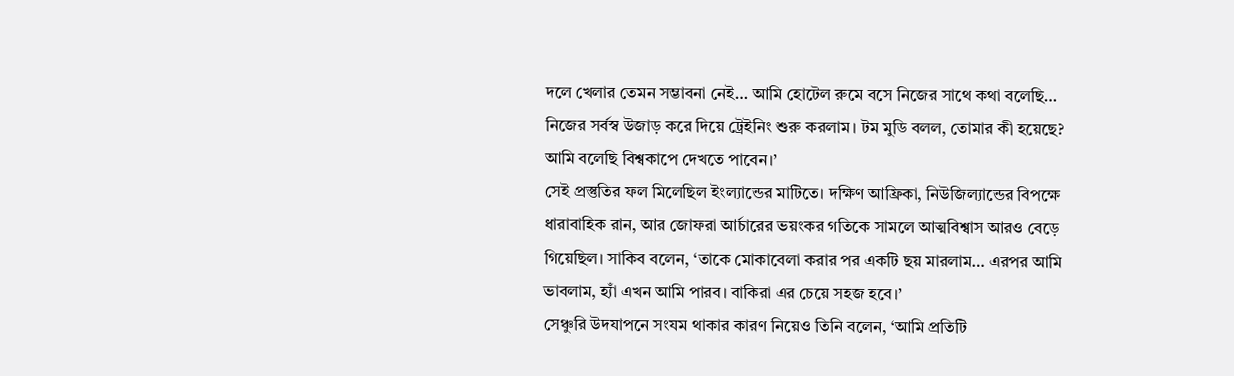দলে খেলার তেমন সম্ভাবনা নেই… আমি হোটেল রুমে বসে নিজের সাথে কথা বলেছি… নিজের সর্বস্ব উজাড় করে দিয়ে ট্রেইনিং শুরু করলাম। টম মুডি বলল, তোমার কী হয়েছে? আমি বলেছি বিশ্বকাপে দেখতে পাবেন।’
সেই প্রস্তুতির ফল মিলেছিল ইংল্যান্ডের মাটিতে। দক্ষিণ আফ্রিকা, নিউজিল্যান্ডের বিপক্ষে ধারাবাহিক রান, আর জোফরা আর্চারের ভয়ংকর গতিকে সামলে আত্মবিশ্বাস আরও বেড়ে গিয়েছিল। সাকিব বলেন, ‘তাকে মোকাবেলা করার পর একটি ছয় মারলাম… এরপর আমি ভাবলাম, হ্যাঁ এখন আমি পারব। বাকিরা এর চেয়ে সহজ হবে।’
সেঞ্চুরি উদযাপনে সংযম থাকার কারণ নিয়েও তিনি বলেন, ‘আমি প্রতিটি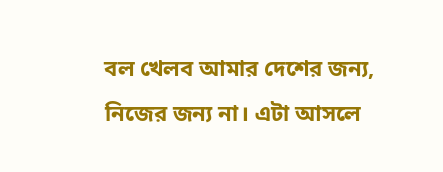বল খেলব আমার দেশের জন্য, নিজের জন্য না। এটা আসলে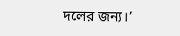দলের জন্য।’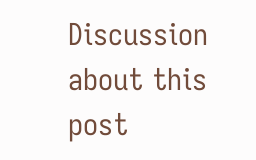Discussion about this post